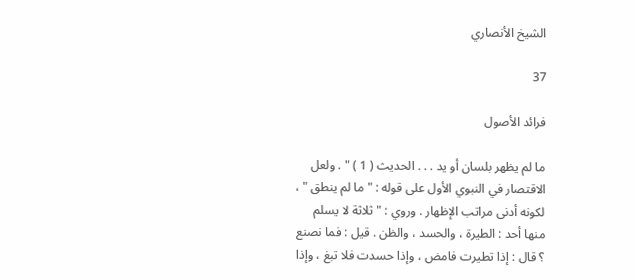الشيخ الأنصاري

37

فرائد الأصول

ما لم يظهر بلسان أو يد . . . الحديث ( 1 ) " . ولعل الاقتصار في النبوي الأول على قوله : " ما لم ينطق " ، لكونه أدنى مراتب الإظهار . وروي : " ثلاثة لا يسلم منها أحد : الطيرة ، والحسد ، والظن . قيل : فما نصنع ؟ قال : إذا تطيرت فامض ، وإذا حسدت فلا تبغ ، وإذا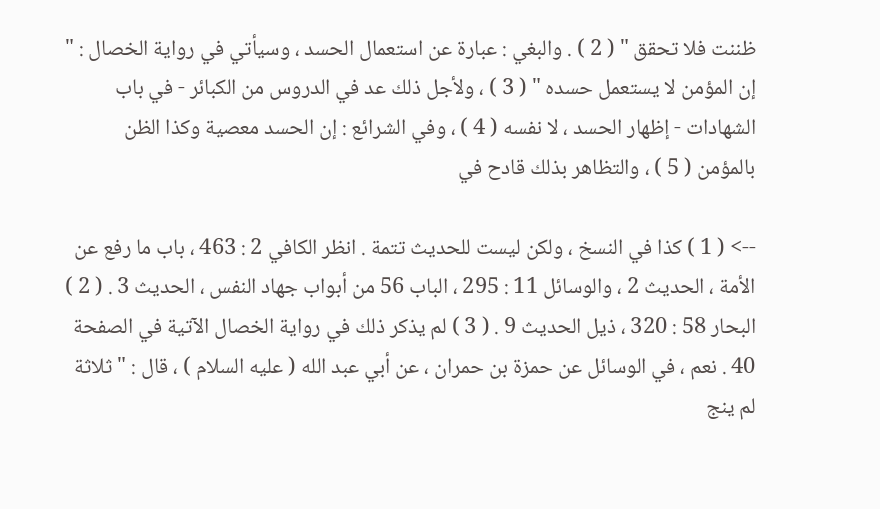ظننت فلا تحقق " ( 2 ) . والبغي : عبارة عن استعمال الحسد ، وسيأتي في رواية الخصال : " إن المؤمن لا يستعمل حسده " ( 3 ) ، ولأجل ذلك عد في الدروس من الكبائر - في باب الشهادات - إظهار الحسد ، لا نفسه ( 4 ) ، وفي الشرائع : إن الحسد معصية وكذا الظن بالمؤمن ( 5 ) ، والتظاهر بذلك قادح في

--> ( 1 ) كذا في النسخ ، ولكن ليست للحديث تتمة . انظر الكافي 2 : 463 ، باب ما رفع عن الأمة ، الحديث 2 ، والوسائل 11 : 295 ، الباب 56 من أبواب جهاد النفس ، الحديث 3 . ( 2 ) البحار 58 : 320 ، ذيل الحديث 9 . ( 3 ) لم يذكر ذلك في رواية الخصال الآتية في الصفحة 40 . نعم ، في الوسائل عن حمزة بن حمران ، عن أبي عبد الله ( عليه السلام ) ، قال : " ثلاثة لم ينج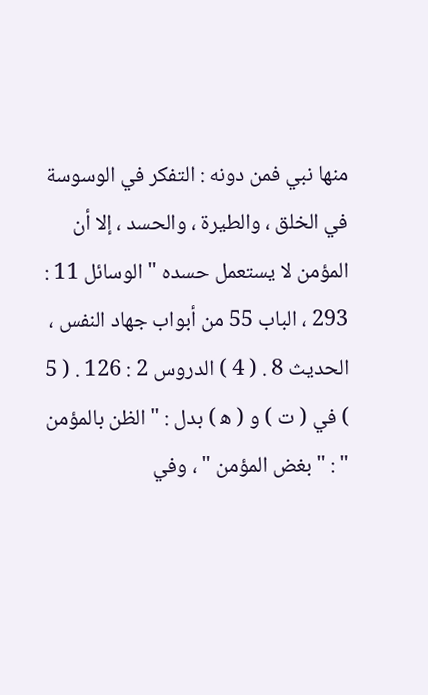منها نبي فمن دونه : التفكر في الوسوسة في الخلق ، والطيرة ، والحسد ، إلا أن المؤمن لا يستعمل حسده " الوسائل 11 : 293 ، الباب 55 من أبواب جهاد النفس ، الحديث 8 . ( 4 ) الدروس 2 : 126 . ( 5 ) في ( ت ) و ( ه‍ ) بدل : " الظن بالمؤمن " : " بغض المؤمن " ، وفي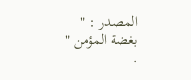المصدر : " بغضة المؤمن " .